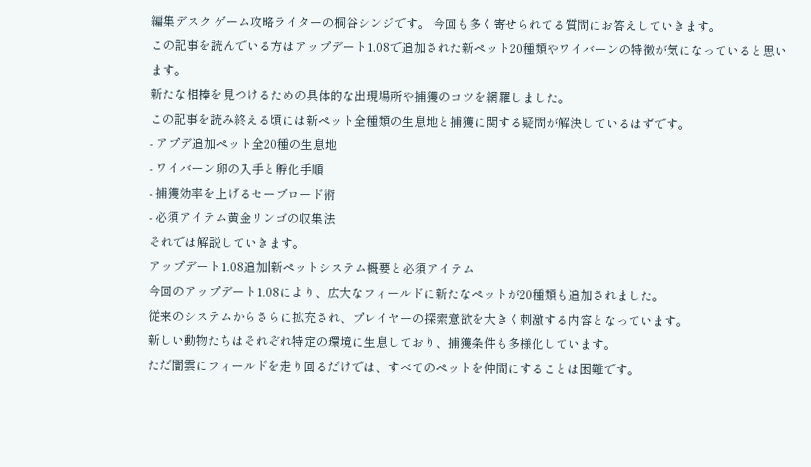編集デスク ゲーム攻略ライターの桐谷シンジです。 今回も多く寄せられてる質問にお答えしていきます。
この記事を読んでいる方はアップデート1.08で追加された新ペット20種類やワイバーンの特徴が気になっていると思います。
新たな相棒を見つけるための具体的な出現場所や捕獲のコツを網羅しました。
この記事を読み終える頃には新ペット全種類の生息地と捕獲に関する疑問が解決しているはずです。
- アプデ追加ペット全20種の生息地
- ワイバーン卵の入手と孵化手順
- 捕獲効率を上げるセーブロード術
- 必須アイテム黄金リンゴの収集法
それでは解説していきます。
アップデート1.08追加|新ペットシステム概要と必須アイテム
今回のアップデート1.08により、広大なフィールドに新たなペットが20種類も追加されました。
従来のシステムからさらに拡充され、プレイヤーの探索意欲を大きく刺激する内容となっています。
新しい動物たちはそれぞれ特定の環境に生息しており、捕獲条件も多様化しています。
ただ闇雲にフィールドを走り回るだけでは、すべてのペットを仲間にすることは困難です。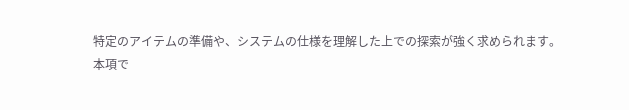特定のアイテムの準備や、システムの仕様を理解した上での探索が強く求められます。
本項で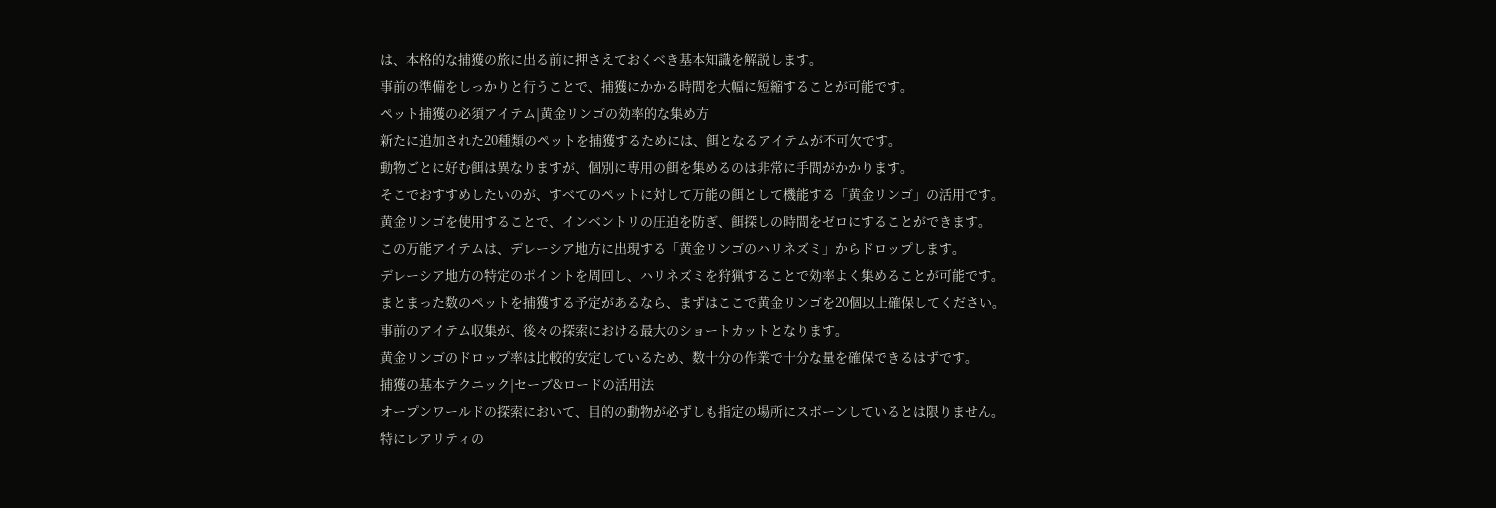は、本格的な捕獲の旅に出る前に押さえておくべき基本知識を解説します。
事前の準備をしっかりと行うことで、捕獲にかかる時間を大幅に短縮することが可能です。
ペット捕獲の必須アイテム|黄金リンゴの効率的な集め方
新たに追加された20種類のペットを捕獲するためには、餌となるアイテムが不可欠です。
動物ごとに好む餌は異なりますが、個別に専用の餌を集めるのは非常に手間がかかります。
そこでおすすめしたいのが、すべてのペットに対して万能の餌として機能する「黄金リンゴ」の活用です。
黄金リンゴを使用することで、インベントリの圧迫を防ぎ、餌探しの時間をゼロにすることができます。
この万能アイテムは、デレーシア地方に出現する「黄金リンゴのハリネズミ」からドロップします。
デレーシア地方の特定のポイントを周回し、ハリネズミを狩猟することで効率よく集めることが可能です。
まとまった数のペットを捕獲する予定があるなら、まずはここで黄金リンゴを20個以上確保してください。
事前のアイテム収集が、後々の探索における最大のショートカットとなります。
黄金リンゴのドロップ率は比較的安定しているため、数十分の作業で十分な量を確保できるはずです。
捕獲の基本テクニック|セーブ&ロードの活用法
オープンワールドの探索において、目的の動物が必ずしも指定の場所にスポーンしているとは限りません。
特にレアリティの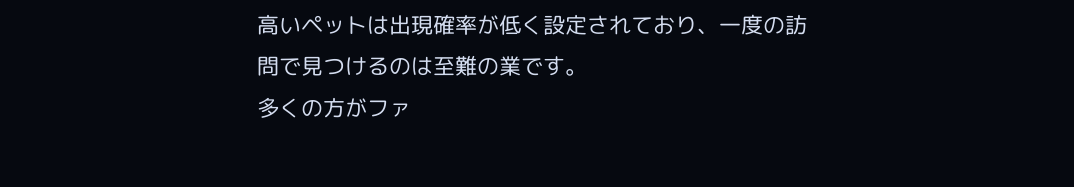高いペットは出現確率が低く設定されており、一度の訪問で見つけるのは至難の業です。
多くの方がファ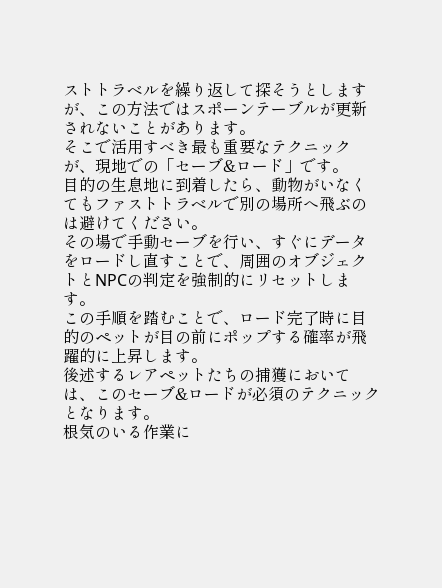ストトラベルを繰り返して探そうとしますが、この方法ではスポーンテーブルが更新されないことがあります。
そこで活用すべき最も重要なテクニックが、現地での「セーブ&ロード」です。
目的の生息地に到着したら、動物がいなくてもファストトラベルで別の場所へ飛ぶのは避けてください。
その場で手動セーブを行い、すぐにデータをロードし直すことで、周囲のオブジェクトとNPCの判定を強制的にリセットします。
この手順を踏むことで、ロード完了時に目的のペットが目の前にポップする確率が飛躍的に上昇します。
後述するレアペットたちの捕獲においては、このセーブ&ロードが必須のテクニックとなります。
根気のいる作業に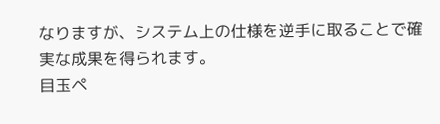なりますが、システム上の仕様を逆手に取ることで確実な成果を得られます。
目玉ペ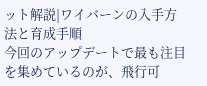ット解説|ワイバーンの入手方法と育成手順
今回のアップデートで最も注目を集めているのが、飛行可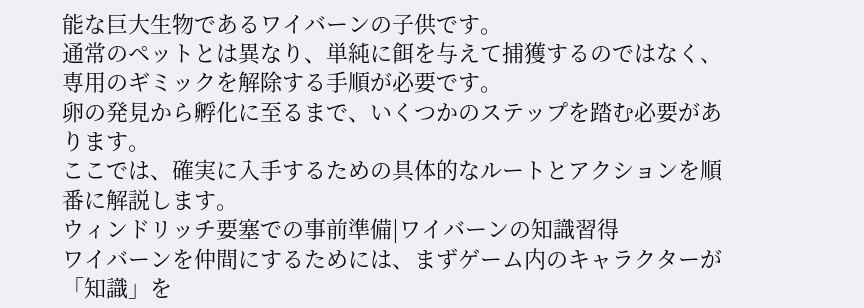能な巨大生物であるワイバーンの子供です。
通常のペットとは異なり、単純に餌を与えて捕獲するのではなく、専用のギミックを解除する手順が必要です。
卵の発見から孵化に至るまで、いくつかのステップを踏む必要があります。
ここでは、確実に入手するための具体的なルートとアクションを順番に解説します。
ウィンドリッチ要塞での事前準備|ワイバーンの知識習得
ワイバーンを仲間にするためには、まずゲーム内のキャラクターが「知識」を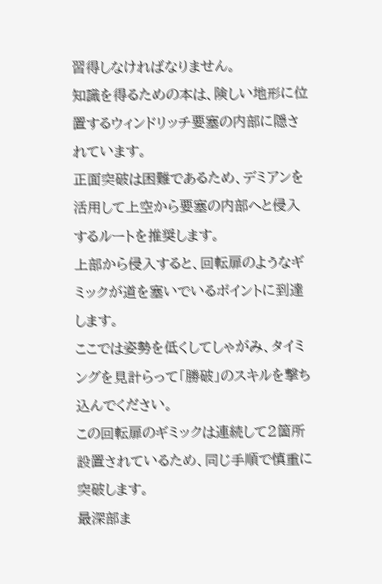習得しなければなりません。
知識を得るための本は、険しい地形に位置するウィンドリッチ要塞の内部に隠されています。
正面突破は困難であるため、デミアンを活用して上空から要塞の内部へと侵入するルートを推奨します。
上部から侵入すると、回転扉のようなギミックが道を塞いでいるポイントに到達します。
ここでは姿勢を低くしてしゃがみ、タイミングを見計らって「勝破」のスキルを撃ち込んでください。
この回転扉のギミックは連続して2箇所設置されているため、同じ手順で慎重に突破します。
最深部ま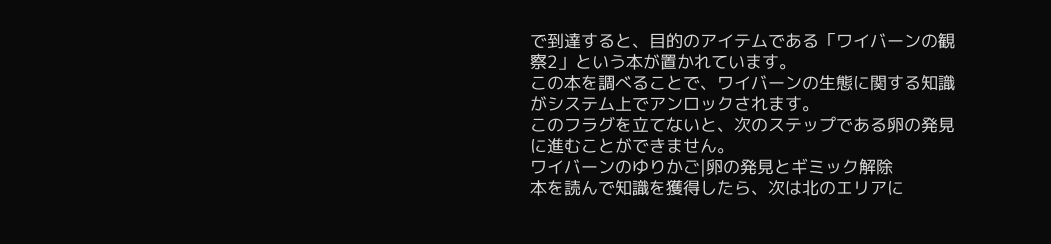で到達すると、目的のアイテムである「ワイバーンの観察2」という本が置かれています。
この本を調べることで、ワイバーンの生態に関する知識がシステム上でアンロックされます。
このフラグを立てないと、次のステップである卵の発見に進むことができません。
ワイバーンのゆりかご|卵の発見とギミック解除
本を読んで知識を獲得したら、次は北のエリアに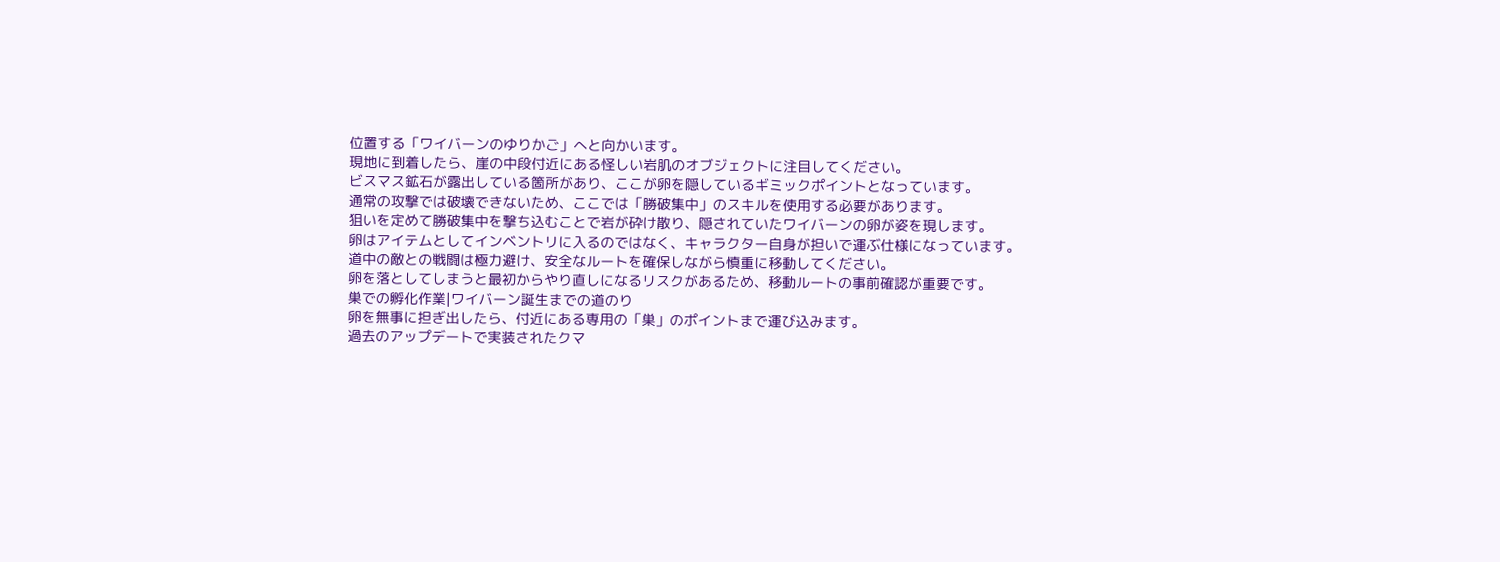位置する「ワイバーンのゆりかご」へと向かいます。
現地に到着したら、崖の中段付近にある怪しい岩肌のオブジェクトに注目してください。
ビスマス鉱石が露出している箇所があり、ここが卵を隠しているギミックポイントとなっています。
通常の攻撃では破壊できないため、ここでは「勝破集中」のスキルを使用する必要があります。
狙いを定めて勝破集中を撃ち込むことで岩が砕け散り、隠されていたワイバーンの卵が姿を現します。
卵はアイテムとしてインベントリに入るのではなく、キャラクター自身が担いで運ぶ仕様になっています。
道中の敵との戦闘は極力避け、安全なルートを確保しながら慎重に移動してください。
卵を落としてしまうと最初からやり直しになるリスクがあるため、移動ルートの事前確認が重要です。
巣での孵化作業|ワイバーン誕生までの道のり
卵を無事に担ぎ出したら、付近にある専用の「巣」のポイントまで運び込みます。
過去のアップデートで実装されたクマ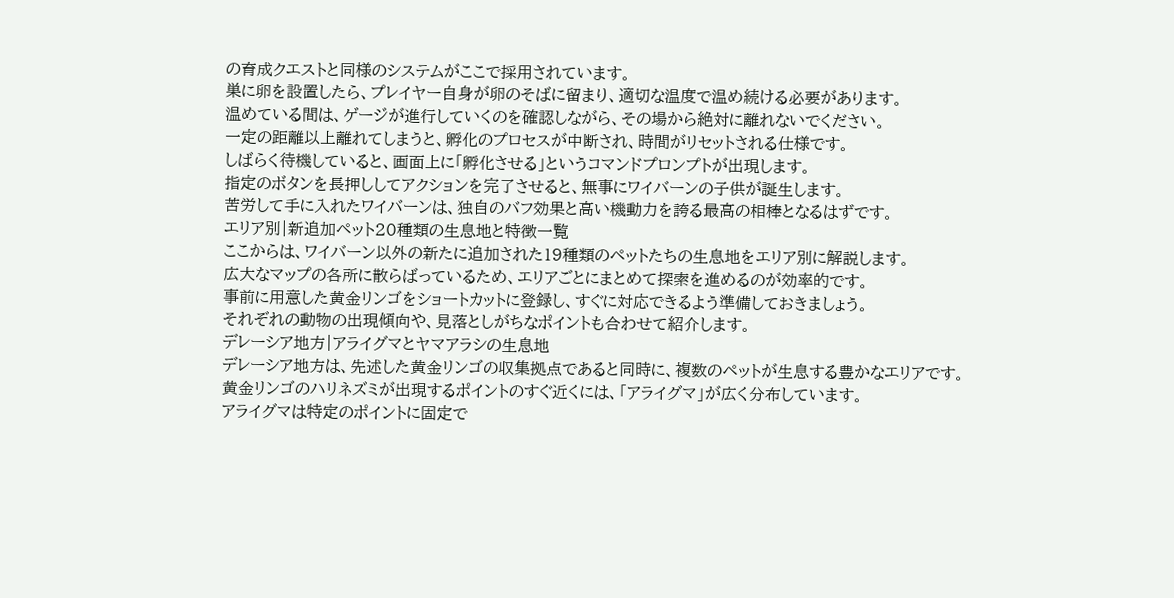の育成クエストと同様のシステムがここで採用されています。
巣に卵を設置したら、プレイヤー自身が卵のそばに留まり、適切な温度で温め続ける必要があります。
温めている間は、ゲージが進行していくのを確認しながら、その場から絶対に離れないでください。
一定の距離以上離れてしまうと、孵化のプロセスが中断され、時間がリセットされる仕様です。
しばらく待機していると、画面上に「孵化させる」というコマンドプロンプトが出現します。
指定のボタンを長押ししてアクションを完了させると、無事にワイバーンの子供が誕生します。
苦労して手に入れたワイバーンは、独自のバフ効果と高い機動力を誇る最高の相棒となるはずです。
エリア別|新追加ペット20種類の生息地と特徴一覧
ここからは、ワイバーン以外の新たに追加された19種類のペットたちの生息地をエリア別に解説します。
広大なマップの各所に散らばっているため、エリアごとにまとめて探索を進めるのが効率的です。
事前に用意した黄金リンゴをショートカットに登録し、すぐに対応できるよう準備しておきましょう。
それぞれの動物の出現傾向や、見落としがちなポイントも合わせて紹介します。
デレーシア地方|アライグマとヤマアラシの生息地
デレーシア地方は、先述した黄金リンゴの収集拠点であると同時に、複数のペットが生息する豊かなエリアです。
黄金リンゴのハリネズミが出現するポイントのすぐ近くには、「アライグマ」が広く分布しています。
アライグマは特定のポイントに固定で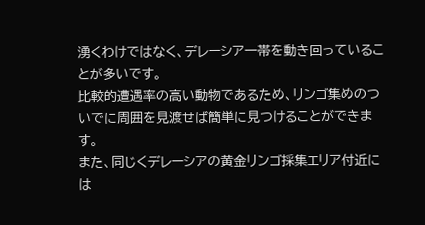湧くわけではなく、デレーシア一帯を動き回っていることが多いです。
比較的遭遇率の高い動物であるため、リンゴ集めのついでに周囲を見渡せば簡単に見つけることができます。
また、同じくデレーシアの黄金リンゴ採集エリア付近には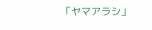「ヤマアラシ」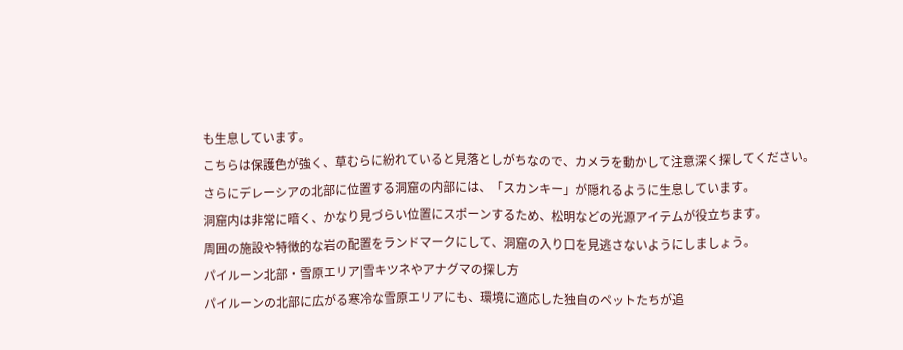も生息しています。
こちらは保護色が強く、草むらに紛れていると見落としがちなので、カメラを動かして注意深く探してください。
さらにデレーシアの北部に位置する洞窟の内部には、「スカンキー」が隠れるように生息しています。
洞窟内は非常に暗く、かなり見づらい位置にスポーンするため、松明などの光源アイテムが役立ちます。
周囲の施設や特徴的な岩の配置をランドマークにして、洞窟の入り口を見逃さないようにしましょう。
パイルーン北部・雪原エリア|雪キツネやアナグマの探し方
パイルーンの北部に広がる寒冷な雪原エリアにも、環境に適応した独自のペットたちが追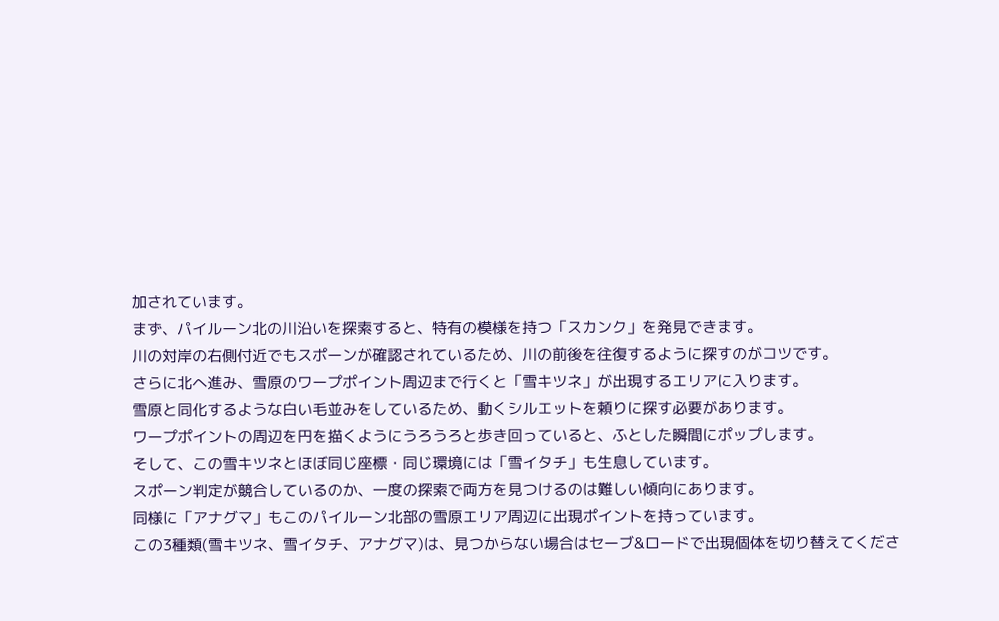加されています。
まず、パイルーン北の川沿いを探索すると、特有の模様を持つ「スカンク」を発見できます。
川の対岸の右側付近でもスポーンが確認されているため、川の前後を往復するように探すのがコツです。
さらに北へ進み、雪原のワープポイント周辺まで行くと「雪キツネ」が出現するエリアに入ります。
雪原と同化するような白い毛並みをしているため、動くシルエットを頼りに探す必要があります。
ワープポイントの周辺を円を描くようにうろうろと歩き回っていると、ふとした瞬間にポップします。
そして、この雪キツネとほぼ同じ座標・同じ環境には「雪イタチ」も生息しています。
スポーン判定が競合しているのか、一度の探索で両方を見つけるのは難しい傾向にあります。
同様に「アナグマ」もこのパイルーン北部の雪原エリア周辺に出現ポイントを持っています。
この3種類(雪キツネ、雪イタチ、アナグマ)は、見つからない場合はセーブ&ロードで出現個体を切り替えてくださ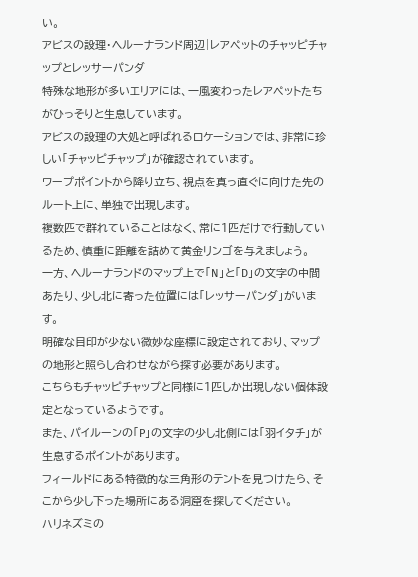い。
アビスの設理・ヘルーナランド周辺|レアペットのチャッピチャップとレッサーパンダ
特殊な地形が多いエリアには、一風変わったレアペットたちがひっそりと生息しています。
アビスの設理の大処と呼ばれるロケーションでは、非常に珍しい「チャッピチャップ」が確認されています。
ワープポイントから降り立ち、視点を真っ直ぐに向けた先のルート上に、単独で出現します。
複数匹で群れていることはなく、常に1匹だけで行動しているため、慎重に距離を詰めて黄金リンゴを与えましょう。
一方、ヘルーナランドのマップ上で「N」と「D」の文字の中間あたり、少し北に寄った位置には「レッサーパンダ」がいます。
明確な目印が少ない微妙な座標に設定されており、マップの地形と照らし合わせながら探す必要があります。
こちらもチャッピチャップと同様に1匹しか出現しない個体設定となっているようです。
また、パイルーンの「P」の文字の少し北側には「羽イタチ」が生息するポイントがあります。
フィールドにある特徴的な三角形のテントを見つけたら、そこから少し下った場所にある洞窟を探してください。
ハリネズミの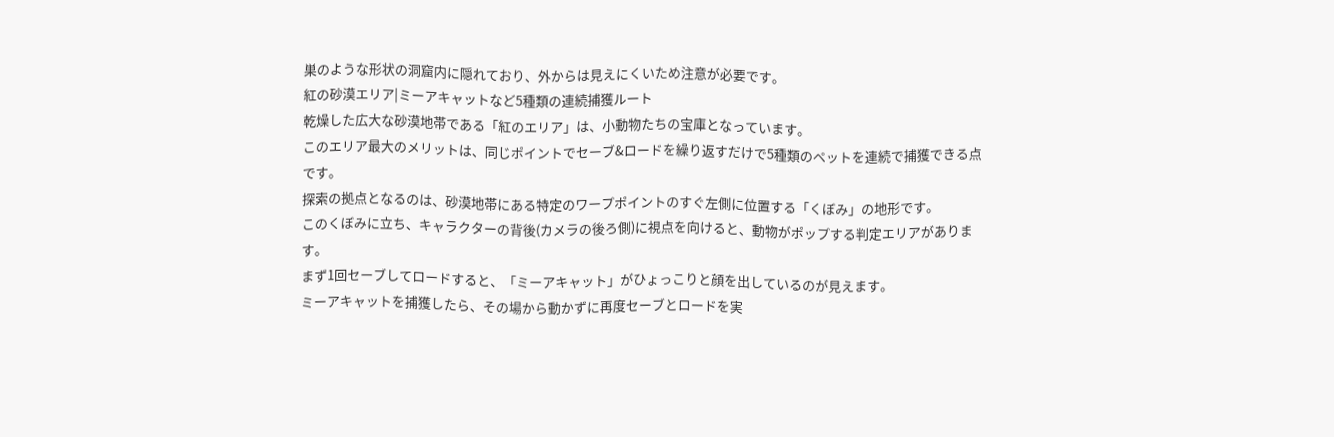巣のような形状の洞窟内に隠れており、外からは見えにくいため注意が必要です。
紅の砂漠エリア|ミーアキャットなど5種類の連続捕獲ルート
乾燥した広大な砂漠地帯である「紅のエリア」は、小動物たちの宝庫となっています。
このエリア最大のメリットは、同じポイントでセーブ&ロードを繰り返すだけで5種類のペットを連続で捕獲できる点です。
探索の拠点となるのは、砂漠地帯にある特定のワープポイントのすぐ左側に位置する「くぼみ」の地形です。
このくぼみに立ち、キャラクターの背後(カメラの後ろ側)に視点を向けると、動物がポップする判定エリアがあります。
まず1回セーブしてロードすると、「ミーアキャット」がひょっこりと顔を出しているのが見えます。
ミーアキャットを捕獲したら、その場から動かずに再度セーブとロードを実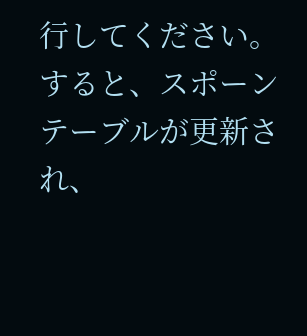行してください。
すると、スポーンテーブルが更新され、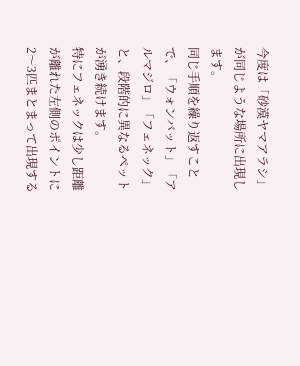今度は「砂漠ヤマアラシ」が同じような場所に出現します。
同じ手順を繰り返すことで、「ウォンバット」「アルマジロ」「フェネック」と、段階的に異なるペットが湧き続けます。
特にフェネックは少し距離が離れた左側のポイントに2〜3匹まとまって出現する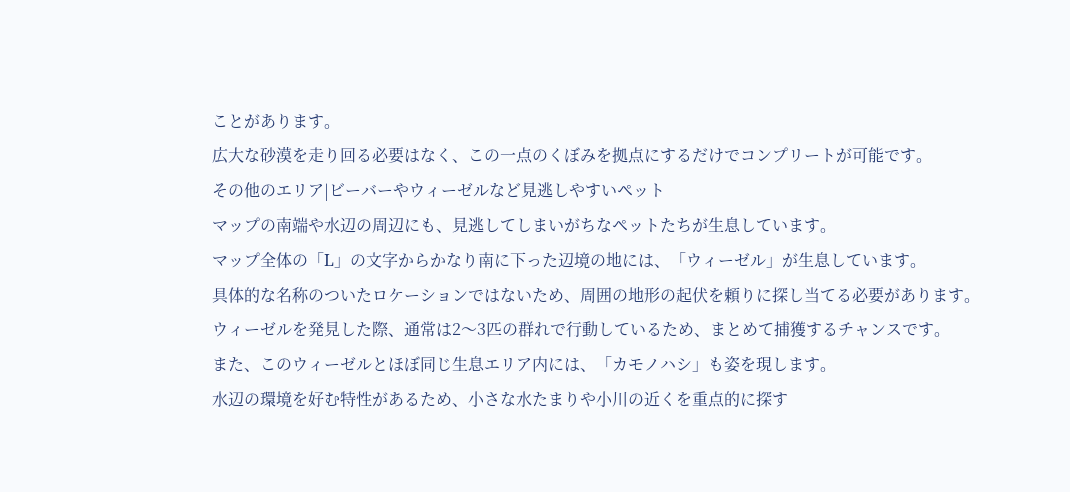ことがあります。
広大な砂漠を走り回る必要はなく、この一点のくぼみを拠点にするだけでコンプリートが可能です。
その他のエリア|ビーバーやウィーゼルなど見逃しやすいペット
マップの南端や水辺の周辺にも、見逃してしまいがちなペットたちが生息しています。
マップ全体の「L」の文字からかなり南に下った辺境の地には、「ウィーゼル」が生息しています。
具体的な名称のついたロケーションではないため、周囲の地形の起伏を頼りに探し当てる必要があります。
ウィーゼルを発見した際、通常は2〜3匹の群れで行動しているため、まとめて捕獲するチャンスです。
また、このウィーゼルとほぼ同じ生息エリア内には、「カモノハシ」も姿を現します。
水辺の環境を好む特性があるため、小さな水たまりや小川の近くを重点的に探す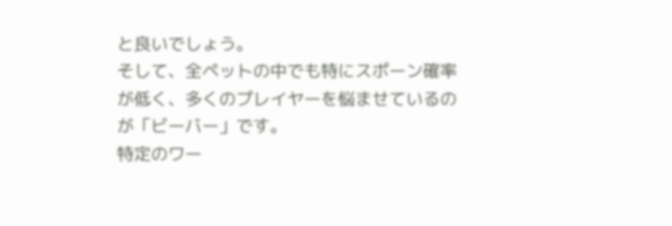と良いでしょう。
そして、全ペットの中でも特にスポーン確率が低く、多くのプレイヤーを悩ませているのが「ビーバー」です。
特定のワー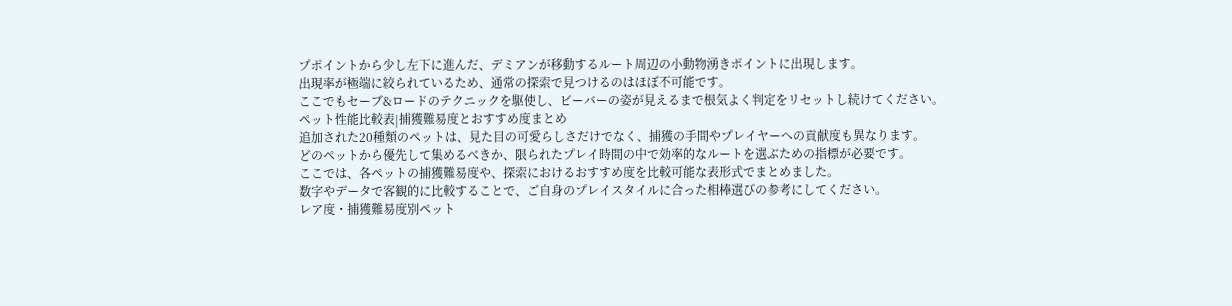プポイントから少し左下に進んだ、デミアンが移動するルート周辺の小動物湧きポイントに出現します。
出現率が極端に絞られているため、通常の探索で見つけるのはほぼ不可能です。
ここでもセーブ&ロードのテクニックを駆使し、ビーバーの姿が見えるまで根気よく判定をリセットし続けてください。
ペット性能比較表|捕獲難易度とおすすめ度まとめ
追加された20種類のペットは、見た目の可愛らしさだけでなく、捕獲の手間やプレイヤーへの貢献度も異なります。
どのペットから優先して集めるべきか、限られたプレイ時間の中で効率的なルートを選ぶための指標が必要です。
ここでは、各ペットの捕獲難易度や、探索におけるおすすめ度を比較可能な表形式でまとめました。
数字やデータで客観的に比較することで、ご自身のプレイスタイルに合った相棒選びの参考にしてください。
レア度・捕獲難易度別ペット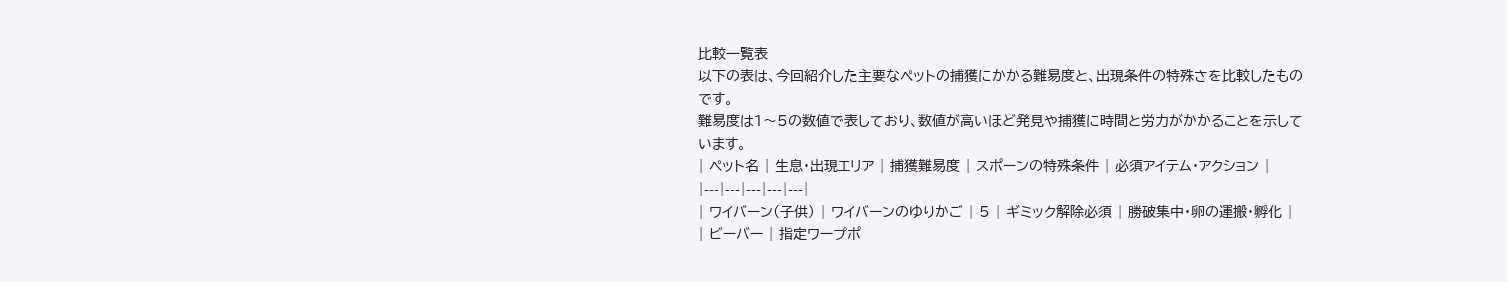比較一覧表
以下の表は、今回紹介した主要なペットの捕獲にかかる難易度と、出現条件の特殊さを比較したものです。
難易度は1〜5の数値で表しており、数値が高いほど発見や捕獲に時間と労力がかかることを示しています。
| ペット名 | 生息・出現エリア | 捕獲難易度 | スポーンの特殊条件 | 必須アイテム・アクション |
|---|---|---|---|---|
| ワイバーン(子供) | ワイバーンのゆりかご | 5 | ギミック解除必須 | 勝破集中・卵の運搬・孵化 |
| ビーバー | 指定ワープポ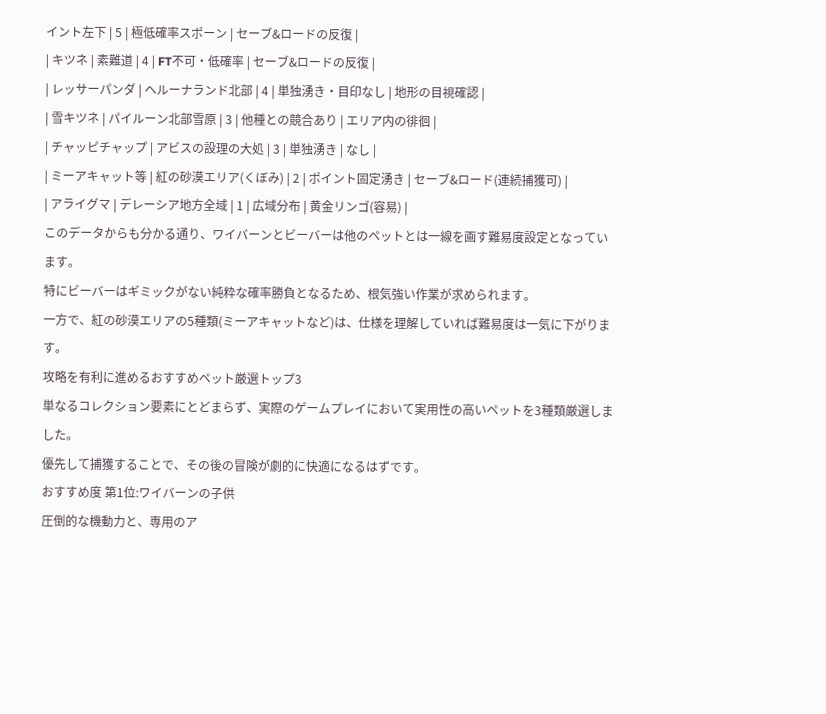イント左下 | 5 | 極低確率スポーン | セーブ&ロードの反復 |
| キツネ | 素難道 | 4 | FT不可・低確率 | セーブ&ロードの反復 |
| レッサーパンダ | ヘルーナランド北部 | 4 | 単独湧き・目印なし | 地形の目視確認 |
| 雪キツネ | パイルーン北部雪原 | 3 | 他種との競合あり | エリア内の徘徊 |
| チャッピチャップ | アビスの設理の大処 | 3 | 単独湧き | なし |
| ミーアキャット等 | 紅の砂漠エリア(くぼみ) | 2 | ポイント固定湧き | セーブ&ロード(連続捕獲可) |
| アライグマ | デレーシア地方全域 | 1 | 広域分布 | 黄金リンゴ(容易) |
このデータからも分かる通り、ワイバーンとビーバーは他のペットとは一線を画す難易度設定となっています。
特にビーバーはギミックがない純粋な確率勝負となるため、根気強い作業が求められます。
一方で、紅の砂漠エリアの5種類(ミーアキャットなど)は、仕様を理解していれば難易度は一気に下がります。
攻略を有利に進めるおすすめペット厳選トップ3
単なるコレクション要素にとどまらず、実際のゲームプレイにおいて実用性の高いペットを3種類厳選しました。
優先して捕獲することで、その後の冒険が劇的に快適になるはずです。
おすすめ度 第1位:ワイバーンの子供
圧倒的な機動力と、専用のア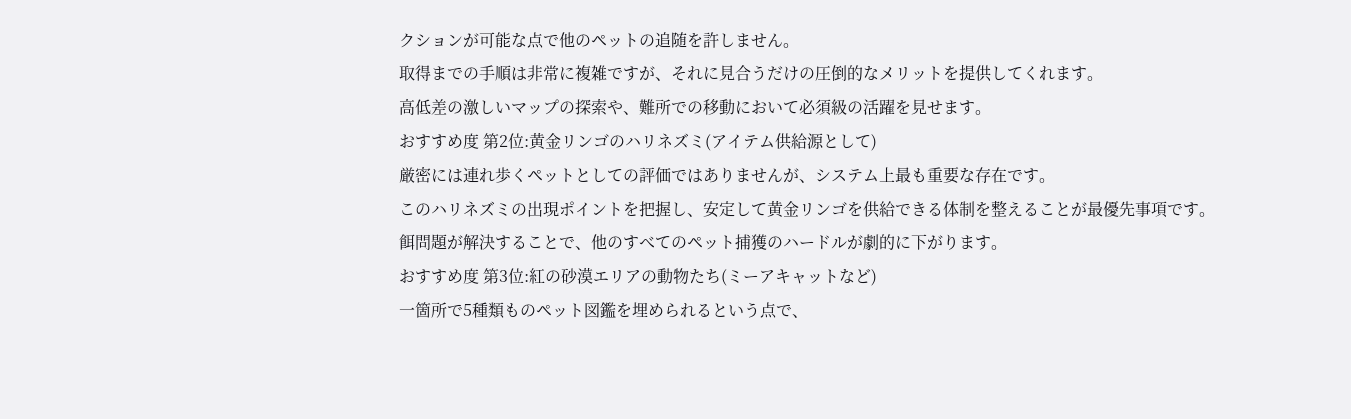クションが可能な点で他のペットの追随を許しません。
取得までの手順は非常に複雑ですが、それに見合うだけの圧倒的なメリットを提供してくれます。
高低差の激しいマップの探索や、難所での移動において必須級の活躍を見せます。
おすすめ度 第2位:黄金リンゴのハリネズミ(アイテム供給源として)
厳密には連れ歩くペットとしての評価ではありませんが、システム上最も重要な存在です。
このハリネズミの出現ポイントを把握し、安定して黄金リンゴを供給できる体制を整えることが最優先事項です。
餌問題が解決することで、他のすべてのペット捕獲のハードルが劇的に下がります。
おすすめ度 第3位:紅の砂漠エリアの動物たち(ミーアキャットなど)
一箇所で5種類ものペット図鑑を埋められるという点で、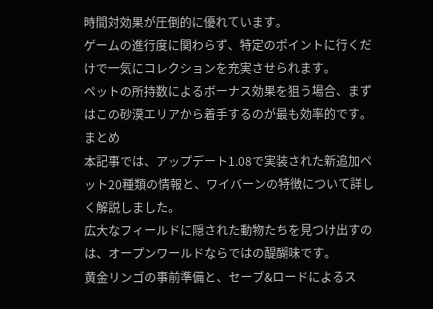時間対効果が圧倒的に優れています。
ゲームの進行度に関わらず、特定のポイントに行くだけで一気にコレクションを充実させられます。
ペットの所持数によるボーナス効果を狙う場合、まずはこの砂漠エリアから着手するのが最も効率的です。
まとめ
本記事では、アップデート1.08で実装された新追加ペット20種類の情報と、ワイバーンの特徴について詳しく解説しました。
広大なフィールドに隠された動物たちを見つけ出すのは、オープンワールドならではの醍醐味です。
黄金リンゴの事前準備と、セーブ&ロードによるス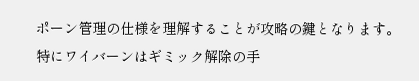ポーン管理の仕様を理解することが攻略の鍵となります。
特にワイバーンはギミック解除の手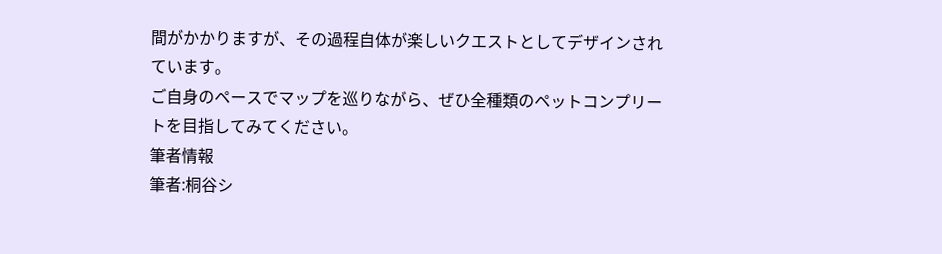間がかかりますが、その過程自体が楽しいクエストとしてデザインされています。
ご自身のペースでマップを巡りながら、ぜひ全種類のペットコンプリートを目指してみてください。
筆者情報
筆者:桐谷シ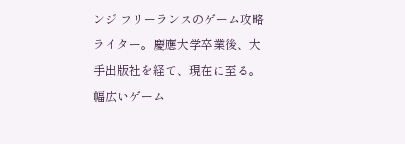ンジ フリーランスのゲーム攻略ライター。慶應大学卒業後、大手出版社を経て、現在に至る。 幅広いゲーム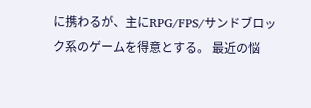に携わるが、主にRPG/FPS/サンドブロック系のゲームを得意とする。 最近の悩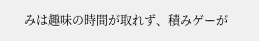みは趣味の時間が取れず、積みゲーが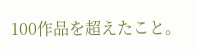100作品を超えたこと。